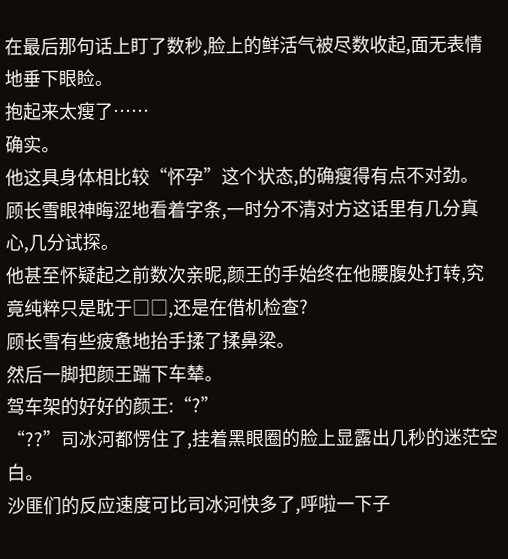在最后那句话上盯了数秒,脸上的鲜活气被尽数收起,面无表情地垂下眼睑。
抱起来太瘦了……
确实。
他这具身体相比较“怀孕”这个状态,的确瘦得有点不对劲。
顾长雪眼神晦涩地看着字条,一时分不清对方这话里有几分真心,几分试探。
他甚至怀疑起之前数次亲昵,颜王的手始终在他腰腹处打转,究竟纯粹只是耽于□□,还是在借机检查?
顾长雪有些疲惫地抬手揉了揉鼻梁。
然后一脚把颜王踹下车辇。
驾车架的好好的颜王:“?”
“??”司冰河都愣住了,挂着黑眼圈的脸上显露出几秒的迷茫空白。
沙匪们的反应速度可比司冰河快多了,呼啦一下子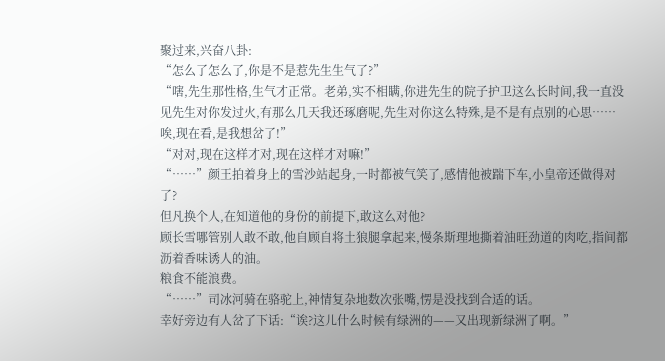聚过来,兴奋八卦:
“怎么了怎么了,你是不是惹先生生气了?”
“嗐,先生那性格,生气才正常。老弟,实不相瞒,你进先生的院子护卫这么长时间,我一直没见先生对你发过火,有那么几天我还琢磨呢,先生对你这么特殊,是不是有点别的心思……唉,现在看,是我想岔了!”
“对对,现在这样才对,现在这样才对嘛!”
“……”颜王拍着身上的雪沙站起身,一时都被气笑了,感情他被踹下车,小皇帝还做得对了?
但凡换个人,在知道他的身份的前提下,敢这么对他?
顾长雪哪管别人敢不敢,他自顾自将土狼腿拿起来,慢条斯理地撕着油旺劲道的肉吃,指间都沥着香味诱人的油。
粮食不能浪费。
“……”司冰河骑在骆驼上,神情复杂地数次张嘴,愣是没找到合适的话。
幸好旁边有人岔了下话:“诶?这儿什么时候有绿洲的——又出现新绿洲了啊。”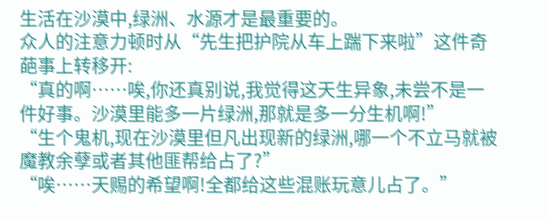生活在沙漠中,绿洲、水源才是最重要的。
众人的注意力顿时从“先生把护院从车上踹下来啦”这件奇葩事上转移开:
“真的啊……唉,你还真别说,我觉得这天生异象,未尝不是一件好事。沙漠里能多一片绿洲,那就是多一分生机啊!”
“生个鬼机,现在沙漠里但凡出现新的绿洲,哪一个不立马就被魔教余孽或者其他匪帮给占了?”
“唉……天赐的希望啊!全都给这些混账玩意儿占了。”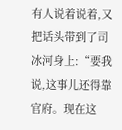有人说着说着,又把话头带到了司冰河身上:“要我说,这事儿还得靠官府。现在这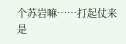个苏岩嘛……打起仗来是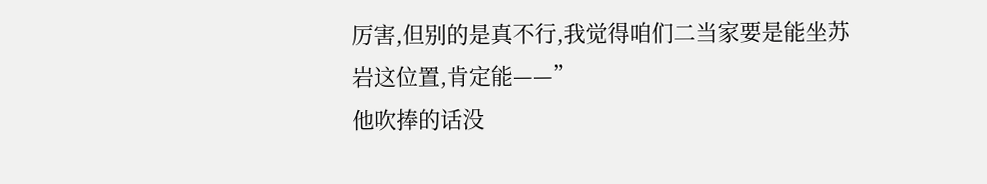厉害,但别的是真不行,我觉得咱们二当家要是能坐苏岩这位置,肯定能——”
他吹捧的话没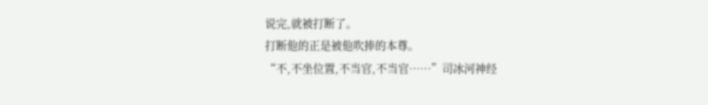说完,就被打断了。
打断他的正是被他吹捧的本尊。
“不,不坐位置,不当官,不当官……”司冰河神经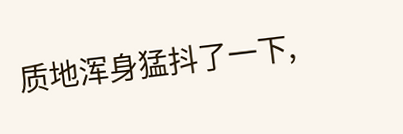质地浑身猛抖了一下,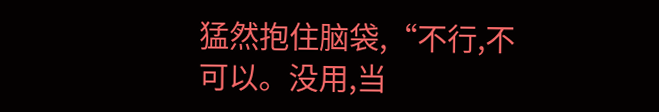猛然抱住脑袋,“不行,不可以。没用,当